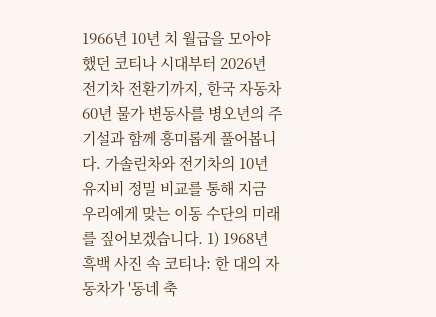1966년 10년 치 월급을 모아야 했던 코티나 시대부터 2026년 전기차 전환기까지, 한국 자동차 60년 물가 변동사를 병오년의 주기설과 함께 흥미롭게 풀어봅니다. 가솔린차와 전기차의 10년 유지비 정밀 비교를 통해 지금 우리에게 맞는 이동 수단의 미래를 짚어보겠습니다. 1) 1968년 흑백 사진 속 코티나: 한 대의 자동차가 '동네 축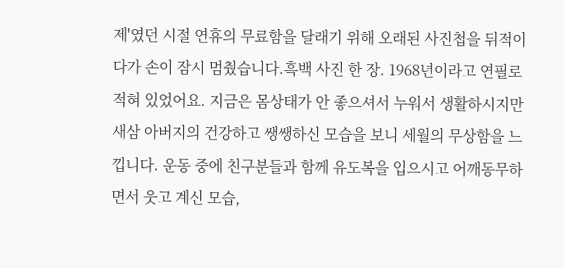제'였던 시절 연휴의 무료함을 달래기 위해 오래된 사진첩을 뒤적이다가 손이 잠시 멈췄습니다.흑백 사진 한 장. 1968년이라고 연필로 적혀 있었어요. 지금은 몸상태가 안 좋으셔서 누워서 생활하시지만 새삼 아버지의 건강하고 쌩쌩하신 모습을 보니 세월의 무상함을 느낍니다. 운동 중에 친구분들과 함께 유도복을 입으시고 어깨동무하면서 웃고 계신 모습,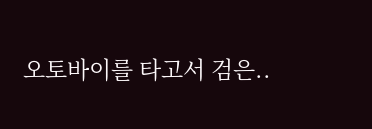오토바이를 타고서 검은..